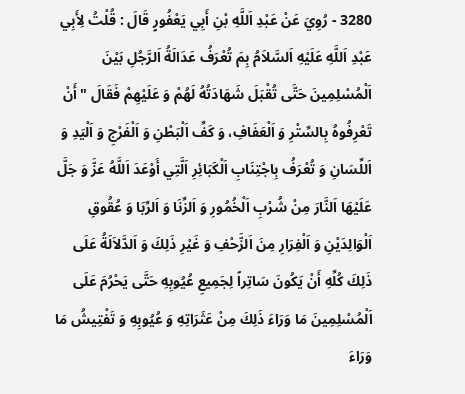3280 - رُوِيَ عَنْ عَبْدِ اَللَّهِ بْنِ أَبِي يَعْفُورٍ قَالَ : قُلْتُ لِأَبِي عَبْدِ اَللَّهِ عَلَيْهِ اَلسَّلاَمُ بِمَ تُعْرَفُ عَدَالَةُ اَلرَّجُلِ بَيْنَ اَلْمُسْلِمِينَ حَتَّى تُقْبَلَ شَهَادَتُهُ لَهُمْ وَ عَلَيْهِمْ فَقَالَ "أَنْ تَعْرِفُوهُ بِالسِّتْرِ وَ اَلْعَفَافِ، وَ كَفِّ اَلْبَطْنِ وَ اَلْفَرْجِ وَ اَلْيَدِ وَ اَللِّسَانِ وَ تُعْرَفُ بِاجْتِنَابِ اَلْكَبَائِرِ اَلَّتِي أَوْعَدَ اَللَّهُ عَزَّ وَ جَلَّ عَلَيْهَا اَلنَّارَ مِنْ شُرْبِ اَلْخُمُورِ وَ اَلزِّنَا وَ اَلرِّبَا وَ عُقُوقِ اَلْوَالِدَيْنِ وَ اَلْفِرَارِ مِنَ اَلزَّحْفِ وَ غَيْرِ ذَلِكَ وَ اَلدَّلاَلَةُ عَلَى ذَلِكَ كُلِّهِ أَنْ يَكُونَ سَاتِراً لِجَمِيعِ عُيُوبِهِ حَتَّى يَحْرُمَ عَلَى اَلْمُسْلِمِينَ مَا وَرَاءَ ذَلِكَ مِنْ عَثَرَاتِهِ وَ عُيُوبِهِ وَ تَفْتِيشُ مَا وَرَاءَ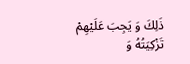ذَلِكَ وَ يَجِبَ عَلَيْهِمْ تَزْكِيَتُهُ وَ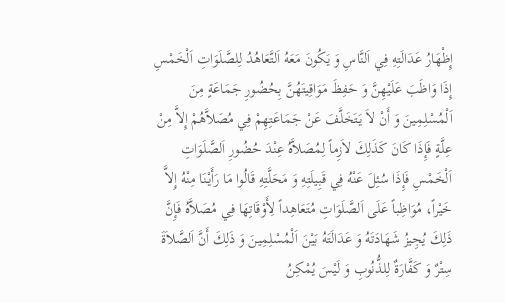إِظْهَارُ عَدَالَتِهِ فِي اَلنَّاسِ وَ يَكُونَ مَعَهُ اَلتَّعَاهُدُ لِلصَّلَوَاتِ اَلْخَمْسِ إِذَا وَاظَبَ عَلَيْهِنَّ وَ حَفِظَ مَوَاقِيتَهُنَّ بِحُضُورِ جَمَاعَةٍ مِنَ اَلْمُسْلِمِينَ وَ أَنْ لاَ يَتَخَلَّفَ عَنْ جَمَاعَتِهِمْ فِي مُصَلاَّهُمْ إِلاَّ مِنْ عِلَّةٍ فَإِذَا كَانَ كَذَلِكَ لاَزِماً لِمُصَلاَّهُ عِنْدَ حُضُورِ اَلصَّلَوَاتِ اَلْخَمْسِ فَإِذَا سُئِلَ عَنْهُ فِي قَبِيلَتِهِ وَ مَحَلَّتِهِ قَالُوا مَا رَأَيْنَا مِنْهُ إِلاَّ خَيْراً، مُوَاظِباً عَلَى اَلصَّلَوَاتِ مُتَعَاهِداً لِأَوْقَاتِهَا فِي مُصَلاَّهُ فَإِنَّ ذَلِكَ يُجِيزُ شَهَادَتَهُ وَ عَدَالَتَهُ بَيْنَ اَلْمُسْلِمِينَ وَ ذَلِكَ أَنَّ اَلصَّلاَةَ سِتْرٌ وَ كَفَّارَةٌ لِلذُّنُوبِ وَ لَيْسَ يُمْكِنُ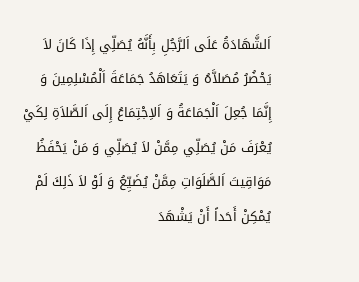اَلشَّهَادَةُ عَلَى اَلرَّجُلِ بِأَنَّهُ يُصَلِّي إِذَا كَانَ لاَ يَحْضُرُ مُصَلاَّهُ وَ يَتَعَاهَدُ جَمَاعَةَ اَلْمُسْلِمِينَ وَ إِنَّمَا جُعِلَ اَلْجَمَاعَةُ وَ اَلاِجْتِمَاعُ إِلَى اَلصَّلاَةِ لِكَيْ يُعْرَفَ مَنْ يُصَلِّي مِمَّنْ لاَ يُصَلِّي وَ مَنْ يَحْفَظُ مَوَاقِيتَ اَلصَّلَوَاتِ مِمَّنْ يُضَيِّعُ وَ لَوْ لاَ ذَلِكَ لَمْ يُمْكِنْ أَحَداً أَنْ يَشْهَدَ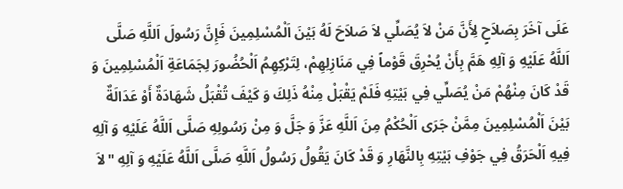عَلَى آخَرَ بِصَلاَحٍ لِأَنَّ مَنْ لاَ يُصَلِّي لاَ صَلاَحَ لَهُ بَيْنَ اَلْمُسْلِمِينَ فَإِنَّ رَسُولَ اَللَّهِ صَلَّى اَللَّهُ عَلَيْهِ وَ آلِهِ هَمَّ بِأَنْ يُحْرِقَ قَوْماً فِي مَنَازِلِهِمْ، لِتَرْكِهِمُ اَلْحُضُورَ لِجَمَاعَةِ اَلْمُسْلِمِينَ وَ قَدْ كَانَ مِنْهُمْ مَنْ يُصَلِّي فِي بَيْتِهِ فَلَمْ يَقْبَلْ مِنْهُ ذَلِكَ وَ كَيْفَ تُقْبَلُ شَهَادَةٌ أَوْ عَدَالَةٌ بَيْنَ اَلْمُسْلِمِينَ مِمَّنْ جَرَى اَلْحُكْمُ مِنَ اَللَّهِ عَزَّ وَ جَلَّ وَ مِنْ رَسُولِهِ صَلَّى اَللَّهُ عَلَيْهِ وَ آلِهِ فِيهِ اَلْحَرَقُ فِي جَوْفِ بَيْتِهِ بِالنَّهَارِ وَ قَدْ كَانَ يَقُولُ رَسُولُ اَللَّهِ صَلَّى اَللَّهُ عَلَيْهِ وَ آلِهِ "لاَ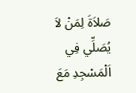صَلاَةَ لِمَنْ لاَ يُصَلِّي فِي اَلْمَسْجِدِ مَعَ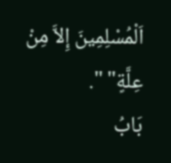اَلْمُسْلِمِينَ إِلاَّ مِنْ عِلَّةٍ" ".
بَابُ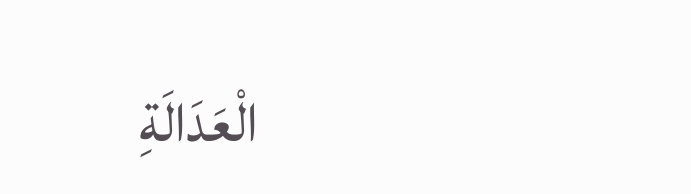الْعَدَالَةِ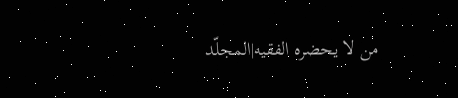من لا يحضره الفقيه|المجلّد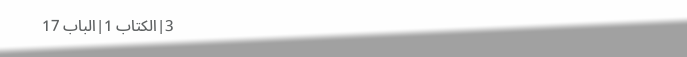3|الكتاب 1|الباب 17